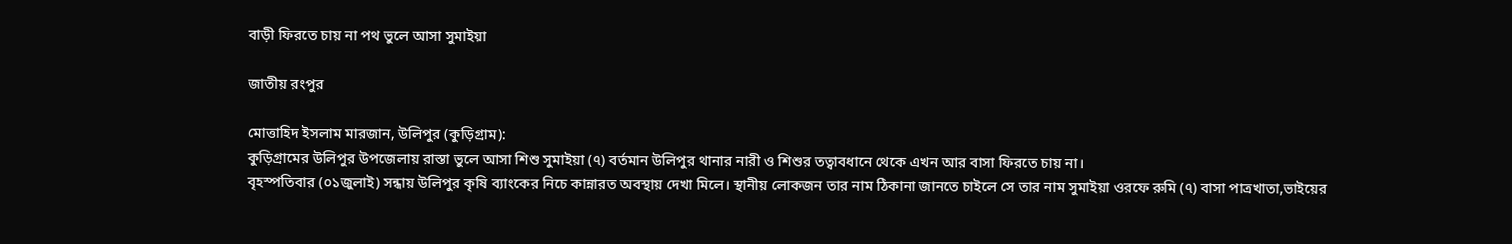বাড়ী ফিরতে চায় না পথ ভুলে আসা সুমাইয়া

জাতীয় রংপুর

মোত্তাহিদ ইসলাম মারজান, উলিপুর (কুড়িগ্রাম):
কুড়িগ্রামের উলিপুর উপজেলায় রাস্তা ভুলে আসা শিশু সুমাইয়া (৭) বর্তমান উলিপুর থানার নারী ও শিশুর তত্বাবধানে থেকে এখন আর বাসা ফিরতে চায় না।
বৃহস্পতিবার (০১জুলাই) সন্ধায় উলিপুর কৃষি ব্যাংকের নিচে কান্নারত অবস্থায় দেখা মিলে। স্থানীয় লোকজন তার নাম ঠিকানা জানতে চাইলে সে তার নাম সুমাইয়া ওরফে রুমি (৭) বাসা পাত্রখাতা,ভাইয়ের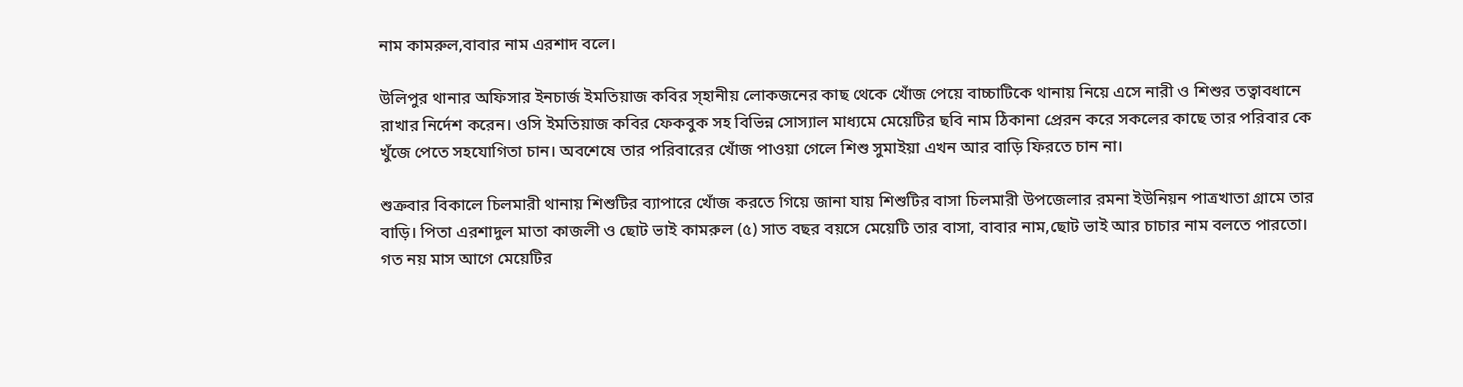নাম কামরুল,বাবার নাম এরশাদ বলে।

উলিপুর থানার অফিসার ইনচার্জ ইমতিয়াজ কবির স্হানীয় লোকজনের কাছ থেকে খোঁজ পেয়ে বাচ্চাটিকে থানায় নিয়ে এসে নারী ও শিশুর তত্বাবধানে রাখার নির্দেশ করেন। ওসি ইমতিয়াজ কবির ফেকবুক সহ বিভিন্ন সোস্যাল মাধ্যমে মেয়েটির ছবি নাম ঠিকানা প্রেরন করে সকলের কাছে তার পরিবার কে খুঁজে পেতে সহযোগিতা চান। অবশেষে তার পরিবারের খোঁজ পাওয়া গেলে শিশু সুমাইয়া এখন আর বাড়ি ফিরতে চান না।

শুক্রবার বিকালে চিলমারী থানায় শিশুটির ব্যাপারে খোঁজ করতে গিয়ে জানা যায় শিশুটির বাসা চিলমারী উপজেলার রমনা ইউনিয়ন পাত্রখাতা গ্রামে তার বাড়ি। পিতা এরশাদুল মাতা কাজলী ও ছোট ভাই কামরুল (৫) সাত বছর বয়সে মেয়েটি তার বাসা, বাবার নাম,ছোট ভাই আর চাচার নাম বলতে পারতো। গত নয় মাস আগে মেয়েটির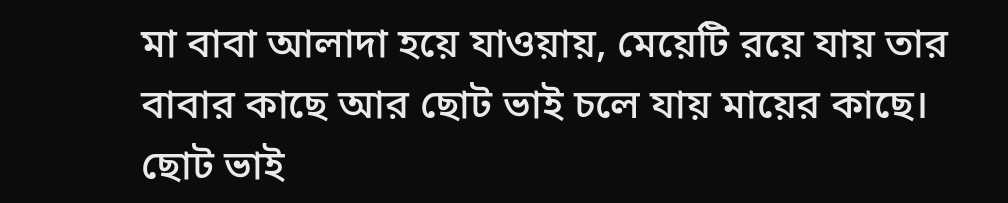মা বাবা আলাদা হয়ে যাওয়ায়, মেয়েটি রয়ে যায় তার বাবার কাছে আর ছোট ভাই চলে যায় মায়ের কাছে। ছোট ভাই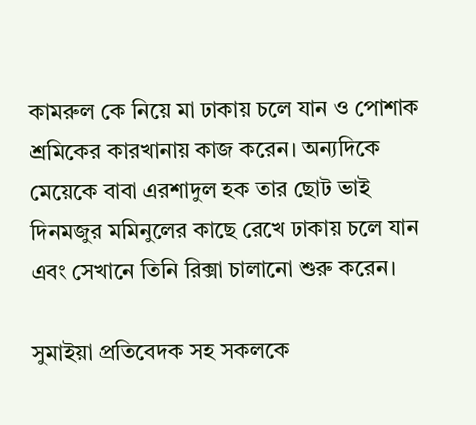কামরুল কে নিয়ে মা ঢাকায় চলে যান ও পোশাক শ্রমিকের কারখানায় কাজ করেন। অন্যদিকে মেয়েকে বাবা এরশাদুল হক তার ছোট ভাই দিনমজুর মমিনুলের কাছে রেখে ঢাকায় চলে যান এবং সেখানে তিনি রিক্সা চালানো শুরু করেন।

সুমাইয়া প্রতিবেদক সহ সকলকে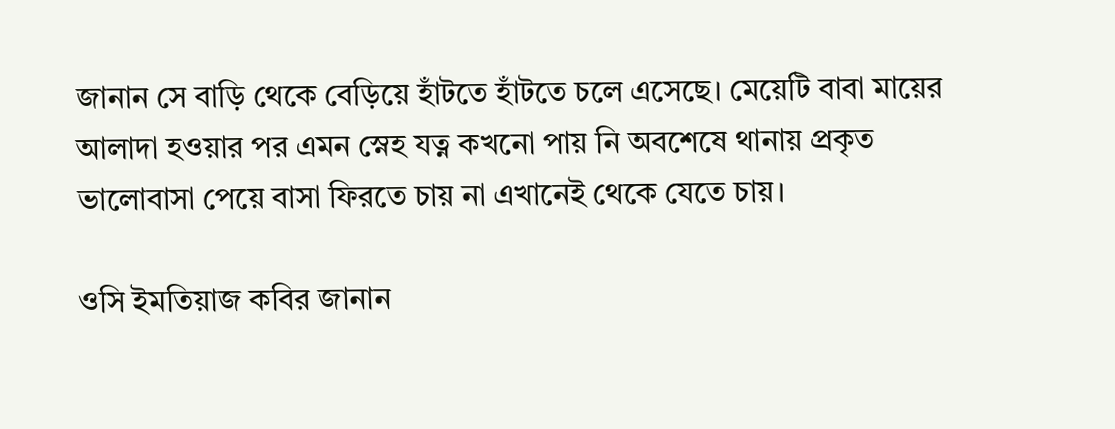জানান সে বাড়ি থেকে বেড়িয়ে হাঁটতে হাঁটতে চলে এসেছে। মেয়েটি বাবা মায়ের আলাদা হওয়ার পর এমন স্নেহ যত্ন কখনো পায় নি অবশেষে থানায় প্রকৃত ভালোবাসা পেয়ে বাসা ফিরতে চায় না এখানেই থেকে যেতে চায়।

ওসি ইমতিয়াজ কবির জানান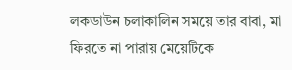লকডাউন চলাকালিন সময়ে তার বাবা, মা ফিরতে না পারায় মেয়েটিকে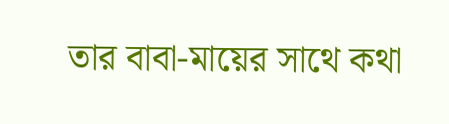তার বাবা-মায়ের সাথে কথা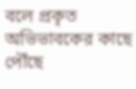বলে প্রকৃত অভিভাবকের কাছে পৌঁছে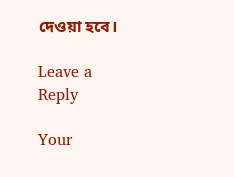দেওয়া হবে।

Leave a Reply

Your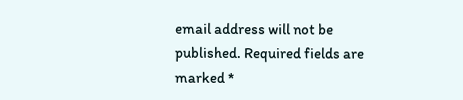email address will not be published. Required fields are marked *